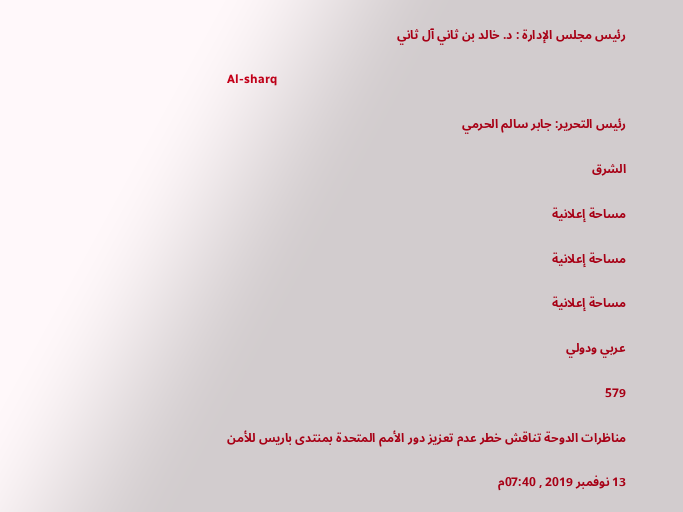رئيس مجلس الإدارة : د. خالد بن ثاني آل ثاني

Al-sharq

رئيس التحرير: جابر سالم الحرمي

الشرق

مساحة إعلانية

مساحة إعلانية

مساحة إعلانية

عربي ودولي

579

مناظرات الدوحة تناقش خطر عدم تعزيز دور الأمم المتحدة بمنتدى باريس للأمن

13 نوفمبر 2019 , 07:40م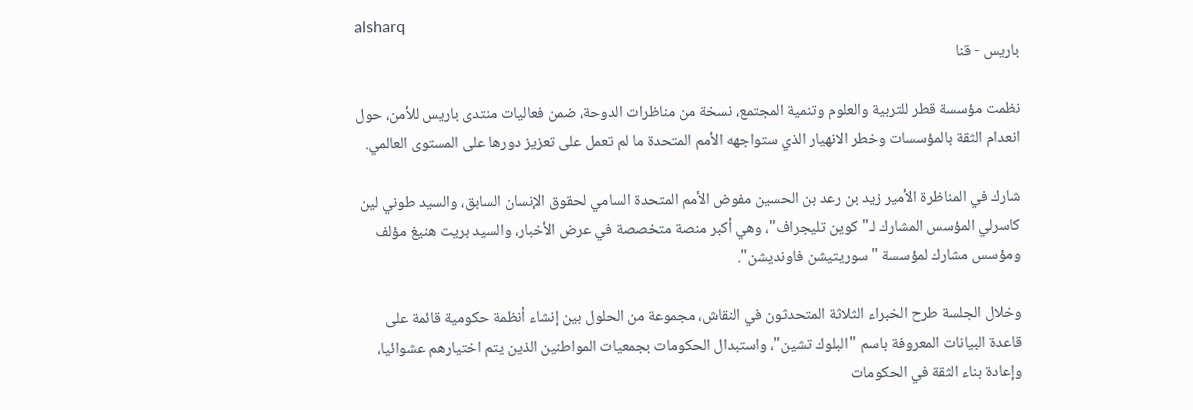alsharq
باريس - قنا

نظمت مؤسسة قطر للتربية والعلوم وتنمية المجتمع، نسخة من مناظرات الدوحة، ضمن فعاليات منتدى باريس للأمن، حول انعدام الثقة بالمؤسسات وخطر الانهيار الذي ستواجهه الأمم المتحدة ما لم تعمل على تعزيز دورها على المستوى العالمي.

شارك في المناظرة الأمير زيد بن رعد بن الحسين مفوض الأمم المتحدة السامي لحقوق الإنسان السابق، والسيد طوني لين كاسرلي المؤسس المشارك لـ"كوين تليجراف"، وهي أكبر منصة متخصصة في عرض الأخبار، والسيد بريت هنيغ مؤلف ومؤسس مشارك لمؤسسة "سوريتيشن فاونديشن".

وخلال الجلسة طرح الخبراء الثلاثة المتحدثون في النقاش، مجموعة من الحلول بين إنشاء أنظمة حكومية قائمة على قاعدة البيانات المعروفة باسم "البلوك تشين"، واستبدال الحكومات بجمعيات المواطنين الذين يتم اختيارهم عشوائيا، وإعادة بناء الثقة في الحكومات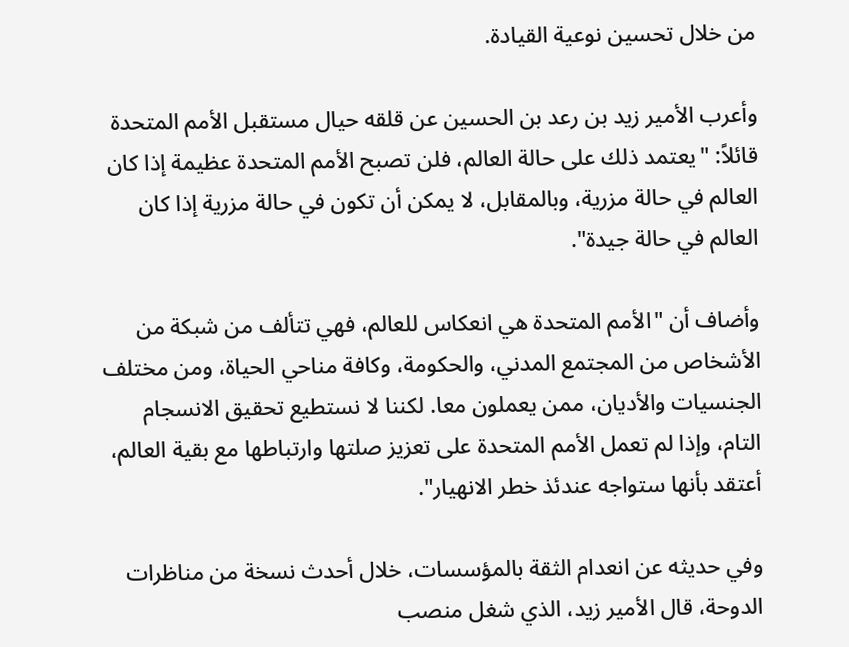من خلال تحسين نوعية القيادة.

وأعرب الأمير زيد بن رعد بن الحسين عن قلقه حيال مستقبل الأمم المتحدة قائلاً: "يعتمد ذلك على حالة العالم، فلن تصبح الأمم المتحدة عظيمة إذا كان العالم في حالة مزرية، وبالمقابل، لا يمكن أن تكون في حالة مزرية إذا كان العالم في حالة جيدة".

وأضاف أن "الأمم المتحدة هي انعكاس للعالم، فهي تتألف من شبكة من الأشخاص من المجتمع المدني، والحكومة، وكافة مناحي الحياة، ومن مختلف الجنسيات والأديان، ممن يعملون معا. لكننا لا نستطيع تحقيق الانسجام التام، وإذا لم تعمل الأمم المتحدة على تعزيز صلتها وارتباطها مع بقية العالم، أعتقد بأنها ستواجه عندئذ خطر الانهيار".

وفي حديثه عن انعدام الثقة بالمؤسسات، خلال أحدث نسخة من مناظرات الدوحة، قال الأمير زيد، الذي شغل منصب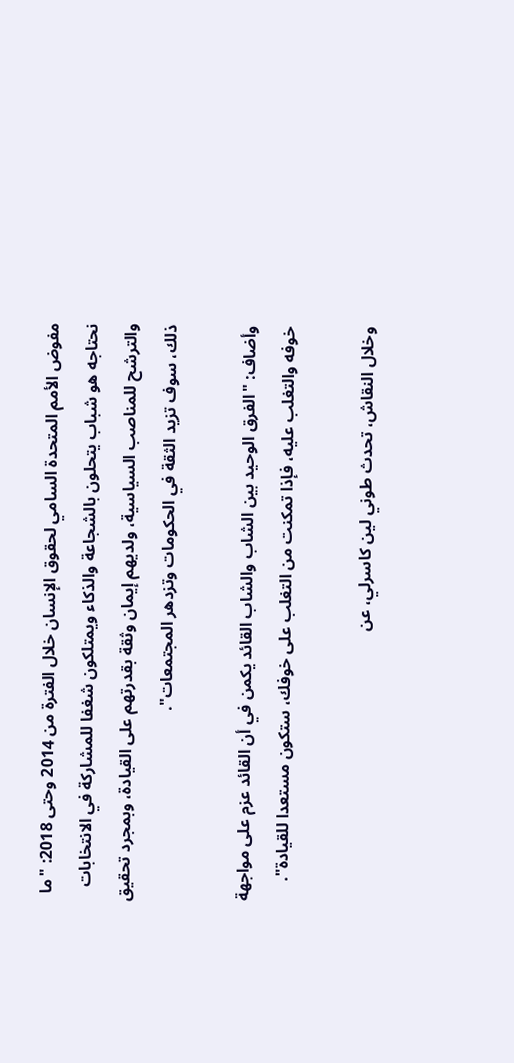مفوض الأمم المتحدة السامي لحقوق الإنسان خلال الفترة من 2014 وحتى 2018: "ما نحتاجه هو شباب يتحلون بالشجاعة والذكاء ويمتلكون شغفا للمشاركة في الانتخابات والترشح للمناصب السياسية، ولديهم إيمان وثقة بقدرتهم على القيادة، وبمجرد تحقيق ذلك، سوف تزيد الثقة في الحكومات وتزدهر المجتمعات".

وأضاف: "الفرق الوحيد بين الشاب والشاب القائد يكمن في أن القائد عزم على مواجهة خوفه والتغلب عليه، فإذا تمكنت من التغلب على خوفك، ستكون مستعدا للقيادة".

وخلال النقاش، تحدث طوني لين كاسرلي، عن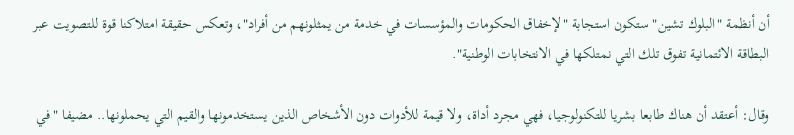أن أنظمة "البلوك تشين" ستكون استجابة "لإخفاق الحكومات والمؤسسات في خدمة من يمثلونهم من أفراد"، وتعكس حقيقة امتلاكنا قوة للتصويت عبر البطاقة الائتمانية تفوق تلك التي نمتلكها في الانتخابات الوطنية".

وقال: أعتقد أن هناك طابعا بشريا للتكنولوجيا، فهي مجرد أداة، ولا قيمة للأدوات دون الأشخاص الذين يستخدمونها والقيم التي يحملونها.. مضيفا "في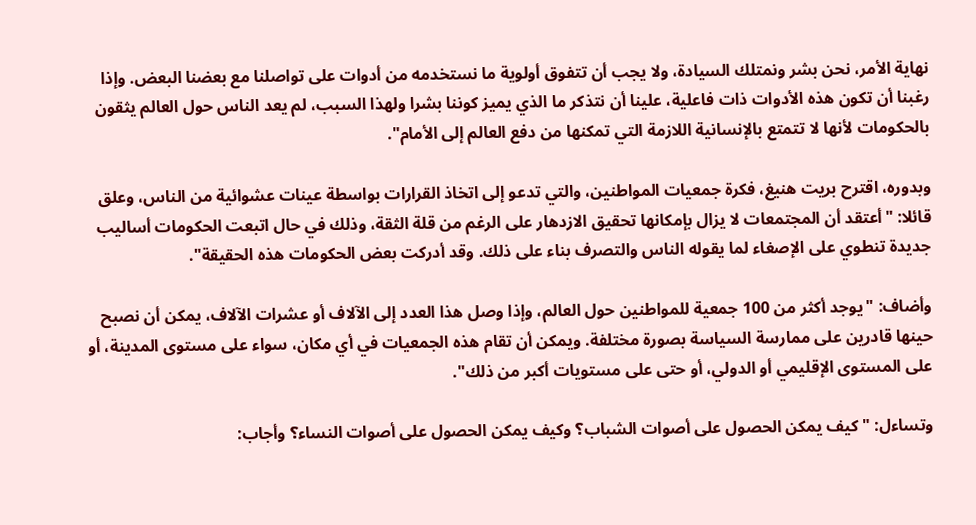نهاية الأمر، نحن بشر ونمتلك السيادة، ولا يجب أن تتفوق أولوية ما نستخدمه من أدوات على تواصلنا مع بعضنا البعض. وإذا رغبنا أن تكون هذه الأدوات ذات فاعلية، علينا أن نتذكر ما الذي يميز كوننا بشرا ولهذا السبب، لم يعد الناس حول العالم يثقون بالحكومات لأنها لا تتمتع بالإنسانية اللازمة التي تمكنها من دفع العالم إلى الأمام".

وبدوره، اقترح بريت هنيغ، فكرة جمعيات المواطنين، والتي تدعو إلى اتخاذ القرارات بواسطة عينات عشوائية من الناس، وعلق قائلا: "أعتقد أن المجتمعات لا يزال بإمكانها تحقيق الازدهار على الرغم من قلة الثقة، وذلك في حال اتبعت الحكومات أساليب جديدة تنطوي على الإصغاء لما يقوله الناس والتصرف بناء على ذلك. وقد أدركت بعض الحكومات هذه الحقيقة".

وأضاف: "يوجد أكثر من 100 جمعية للمواطنين حول العالم، وإذا وصل هذا العدد إلى الآلاف أو عشرات الآلاف، يمكن أن نصبح حينها قادرين على ممارسة السياسة بصورة مختلفة. ويمكن أن تقام هذه الجمعيات في أي مكان، سواء على مستوى المدينة، أو على المستوى الإقليمي أو الدولي، أو حتى على مستويات أكبر من ذلك".

وتساءل: "كيف يمكن الحصول على أصوات الشباب؟ وكيف يمكن الحصول على أصوات النساء؟ وأجاب: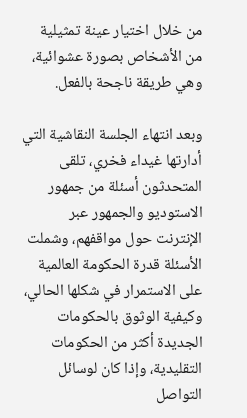من خلال اختيار عينة تمثيلية من الأشخاص بصورة عشوائية، وهي طريقة ناجحة بالفعل.

وبعد انتهاء الجلسة النقاشية التي أدارتها غيداء فخري، تلقى المتحدثون أسئلة من جمهور الاستوديو والجمهور عبر الإنترنت حول مواقفهم، وشملت الأسئلة قدرة الحكومة العالمية على الاستمرار في شكلها الحالي، وكيفية الوثوق بالحكومات الجديدة أكثر من الحكومات التقليدية، وإذا كان لوسائل التواصل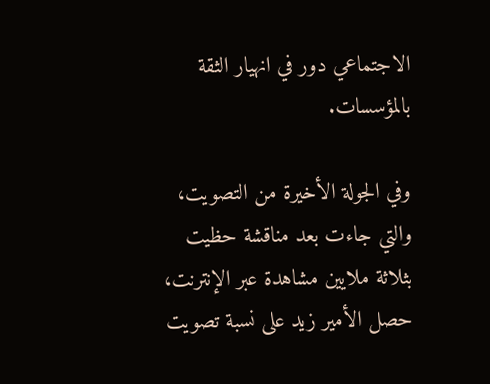الاجتماعي دور في انهيار الثقة بالمؤسسات.

وفي الجولة الأخيرة من التصويت، والتي جاءت بعد مناقشة حظيت بثلاثة ملايين مشاهدة عبر الإنترنت، حصل الأمير زيد على نسبة تصويت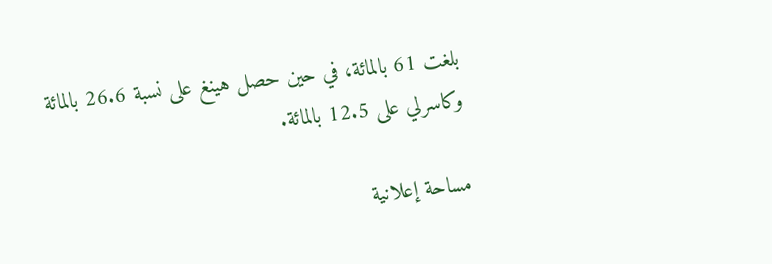بلغت 61 بالمائة، في حين حصل هينغ على نسبة 26.6 بالمائة وكاسرلي على 12.5 بالمائة.

مساحة إعلانية